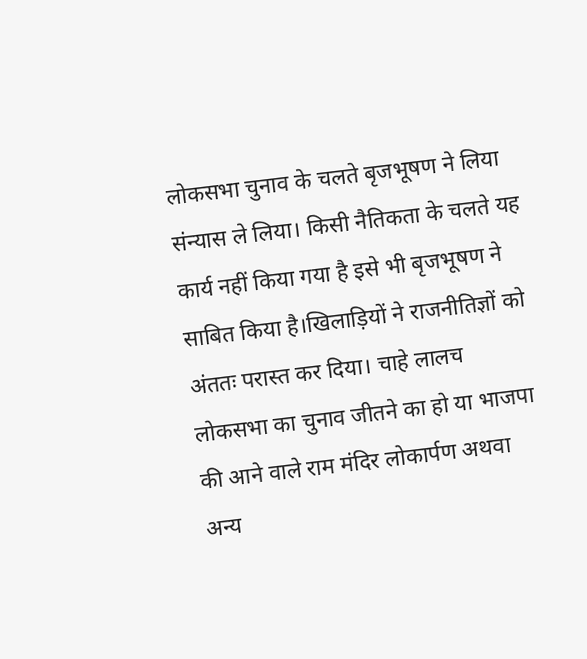लोकसभा चुनाव के चलते बृजभूषण ने लिया संन्यास ले लिया। किसी नैतिकता के चलते यह कार्य नहीं किया गया है इसे भी बृजभूषण ने साबित किया है।खिलाड़ियों ने राजनीतिज्ञों को अंततः परास्त कर दिया। चाहे लालच लोकसभा का चुनाव जीतने का हो या भाजपा की आने वाले राम मंदिर लोकार्पण अथवा अन्य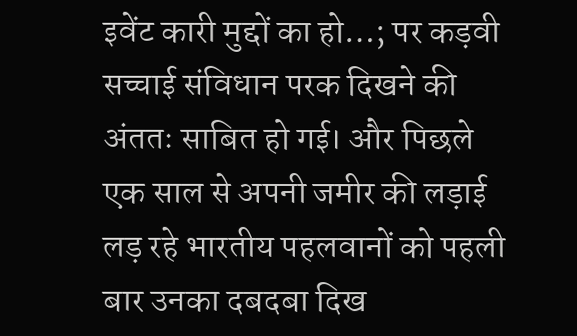इवेंट कारी मुद्दों का हो…; पर कड़वी सच्चाई संविधान परक दिखने की अंततः साबित हो गई। और पिछले एक साल से अपनी जमीर की लड़ाई लड़ रहे भारतीय पहलवानों को पहली बार उनका दबदबा दिख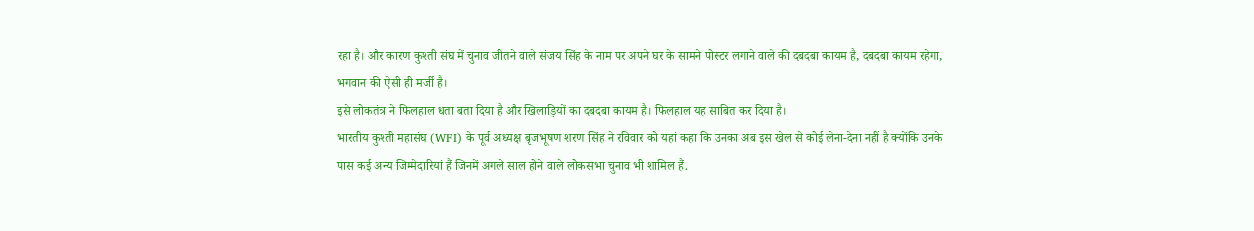रहा है। और कारण कुश्ती संघ में चुनाव जीतने वाले संजय सिंह के नाम पर अपने घर के सामने पोस्टर लगाने वाले की दबदबा कायम है, दबदबा कायम रहेगा, भगवान की ऐसी ही मर्जी है।
इसे लोकतंत्र ने फिलहाल धता बता दिया है और खिलाड़ियों का दबदबा कायम है। फिलहाल यह साबित कर दिया है।
भारतीय कुश्ती महासंघ (WFI) के पूर्व अध्यक्ष बृजभूषण शरण सिंह ने रविवार को यहां कहा कि उनका अब इस खेल से कोई लेना-देना नहीं है क्योंकि उनके पास कई अन्य जिम्मेदारियां हैं जिनमें अगले साल होने वाले लोकसभा चुनाव भी शामिल हैं.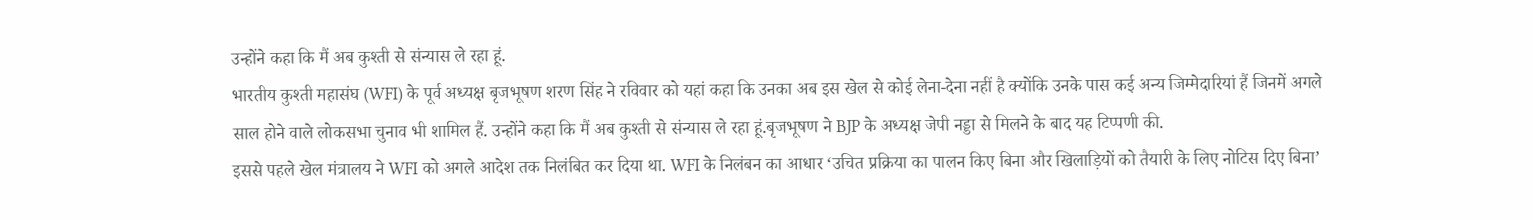उन्होंने कहा कि मैं अब कुश्ती से संन्यास ले रहा हूं.
भारतीय कुश्ती महासंघ (WFI) के पूर्व अध्यक्ष बृजभूषण शरण सिंह ने रविवार को यहां कहा कि उनका अब इस खेल से कोई लेना-देना नहीं है क्योंकि उनके पास कई अन्य जिम्मेदारियां हैं जिनमें अगले साल होने वाले लोकसभा चुनाव भी शामिल हैं. उन्होंने कहा कि मैं अब कुश्ती से संन्यास ले रहा हूं.बृजभूषण ने BJP के अध्यक्ष जेपी नड्डा से मिलने के बाद यह टिप्पणी की.
इससे पहले खेल मंत्रालय ने WFI को अगले आदेश तक निलंबित कर दिया था. WFI के निलंबन का आधार ‘उचित प्रक्रिया का पालन किए बिना और खिलाड़ियों को तैयारी के लिए नोटिस दिए बिना’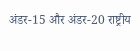अंडर-15 और अंडर-20 राष्ट्रीय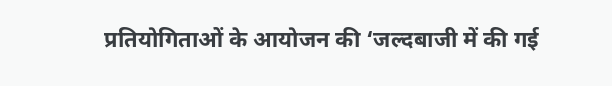प्रतियोगिताओं के आयोजन की ‘जल्दबाजी में की गई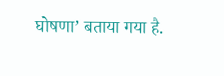घोषणा’ बताया गया है.